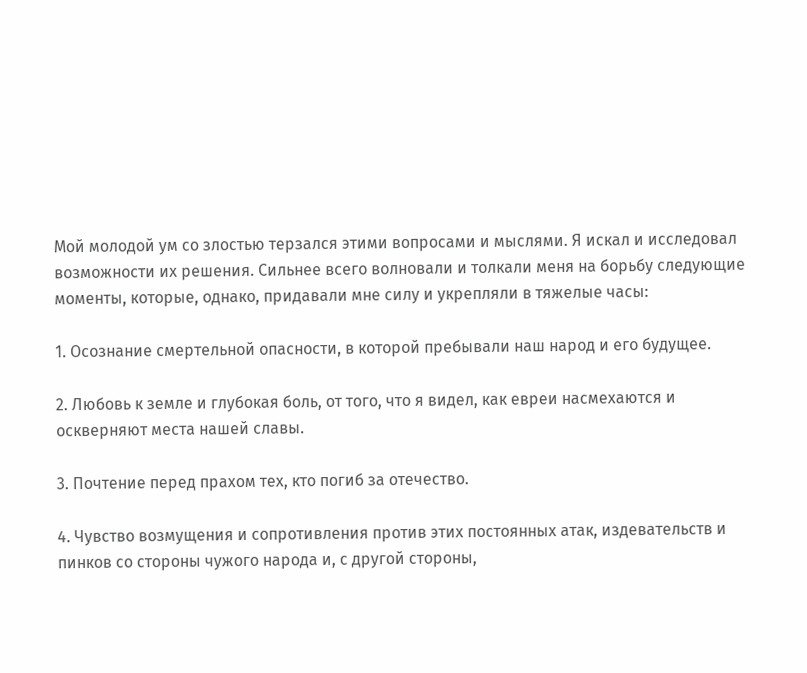Мой молодой ум со злостью терзался этими вопросами и мыслями. Я искал и исследовал возможности их решения. Сильнее всего волновали и толкали меня на борьбу следующие моменты, которые, однако, придавали мне силу и укрепляли в тяжелые часы:

1. Осознание смертельной опасности, в которой пребывали наш народ и его будущее.

2. Любовь к земле и глубокая боль, от того, что я видел, как евреи насмехаются и оскверняют места нашей славы.

3. Почтение перед прахом тех, кто погиб за отечество.

4. Чувство возмущения и сопротивления против этих постоянных атак, издевательств и пинков со стороны чужого народа и, с другой стороны,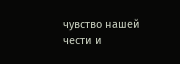чувство нашей чести и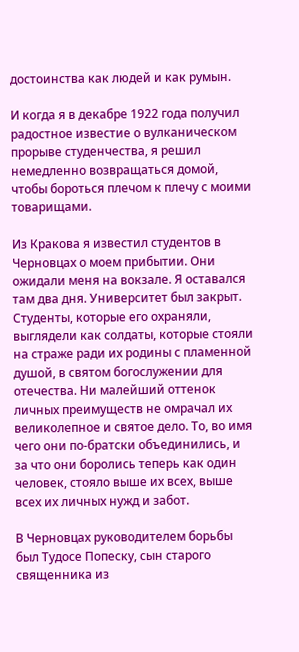достоинства как людей и как румын.

И когда я в декабре 1922 года получил радостное известие о вулканическом прорыве студенчества, я решил немедленно возвращаться домой, чтобы бороться плечом к плечу с моими товарищами.

Из Кракова я известил студентов в Черновцах о моем прибытии. Они ожидали меня на вокзале. Я оставался там два дня. Университет был закрыт. Студенты, которые его охраняли, выглядели как солдаты, которые стояли на страже ради их родины с пламенной душой, в святом богослужении для отечества. Ни малейший оттенок личных преимуществ не омрачал их великолепное и святое дело. То, во имя чего они по-братски объединились, и за что они боролись теперь как один человек, стояло выше их всех, выше всех их личных нужд и забот.

В Черновцах руководителем борьбы был Тудосе Попеску, сын старого священника из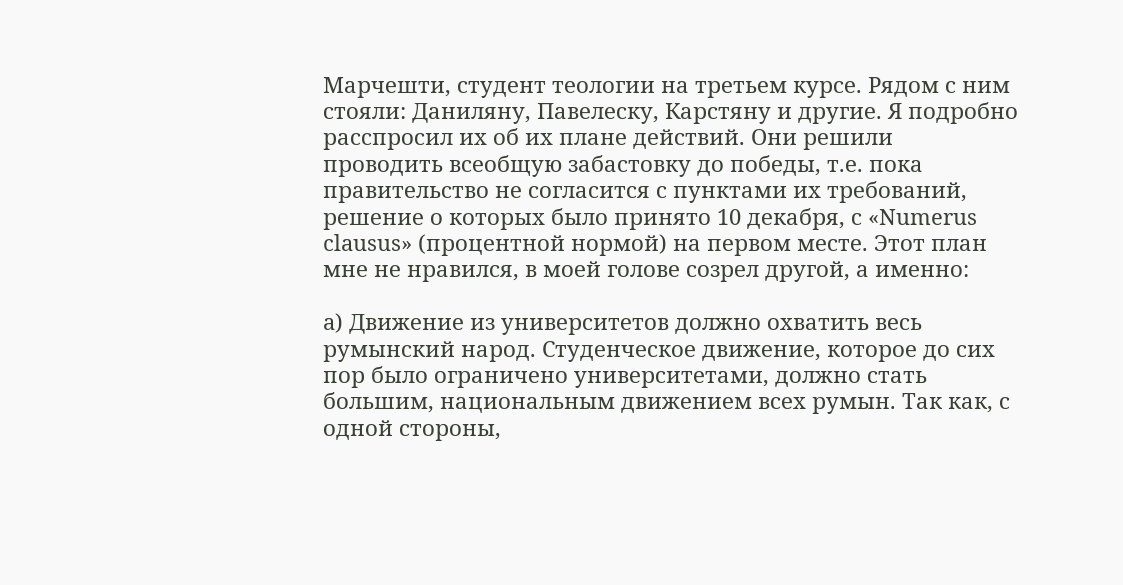Марчешти, студент теологии на третьем курсе. Рядом с ним стояли: Даниляну, Павелеску, Карстяну и другие. Я подробно расспросил их об их плане действий. Они решили проводить всеобщую забастовку до победы, т.е. пока правительство не согласится с пунктами их требований, решение о которых было принято 10 декабря, с «Numerus clausus» (процентной нормой) на первом месте. Этот план мне не нравился, в моей голове созрел другой, а именно:

a) Движение из университетов должно охватить весь румынский народ. Студенческое движение, которое до сих пор было ограничено университетами, должно стать большим, национальным движением всех румын. Так как, с одной стороны,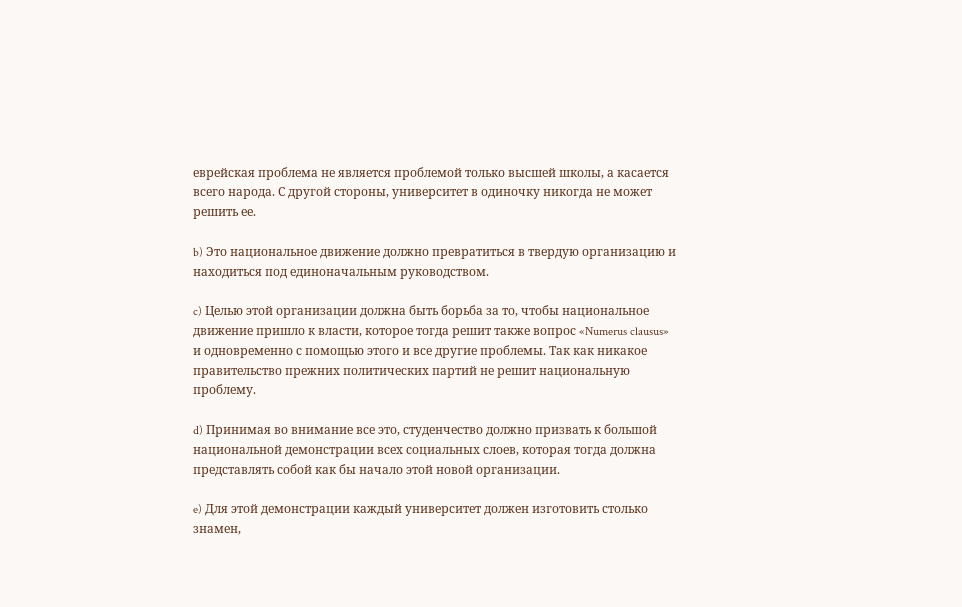еврейская проблема не является проблемой только высшей школы, а касается всего народа. С другой стороны, университет в одиночку никогда не может решить ее.

b) Это национальное движение должно превратиться в твердую организацию и находиться под единоначальным руководством.

c) Целью этой организации должна быть борьба за то, чтобы национальное движение пришло к власти, которое тогда решит также вопрос «Numerus clausus» и одновременно с помощью этого и все другие проблемы. Так как никакое правительство прежних политических партий не решит национальную проблему.

d) Принимая во внимание все это, студенчество должно призвать к большой национальной демонстрации всех социальных слоев, которая тогда должна представлять собой как бы начало этой новой организации.

e) Для этой демонстрации каждый университет должен изготовить столько знамен,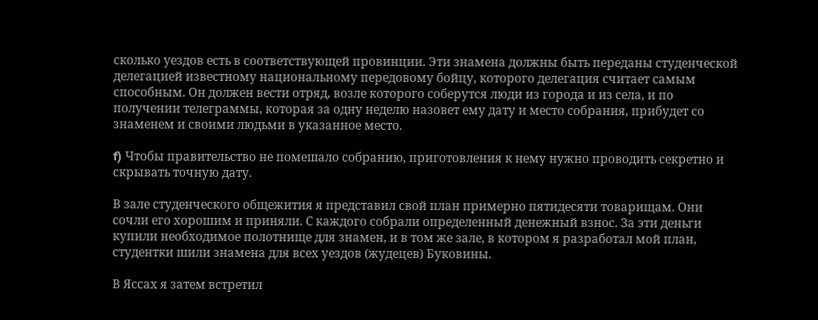сколько уездов есть в соответствующей провинции. Эти знамена должны быть переданы студенческой делегацией известному национальному передовому бойцу, которого делегация считает самым способным. Он должен вести отряд, возле которого соберутся люди из города и из села, и по получении телеграммы, которая за одну неделю назовет ему дату и место собрания, прибудет со знаменем и своими людьми в указанное место.

f) Чтобы правительство не помешало собранию, приготовления к нему нужно проводить секретно и скрывать точную дату.

В зале студенческого общежития я представил свой план примерно пятидесяти товарищам. Они сочли его хорошим и приняли. С каждого собрали определенный денежный взнос. За эти деньги купили необходимое полотнище для знамен, и в том же зале, в котором я разработал мой план, студентки шили знамена для всех уездов (жудецев) Буковины.

В Яссах я затем встретил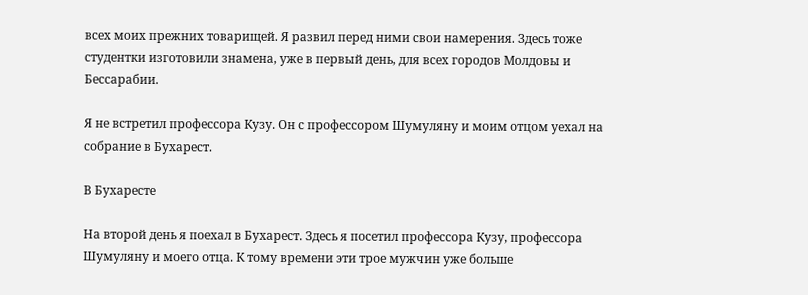всех моих прежних товарищей. Я развил перед ними свои намерения. Здесь тоже студентки изготовили знамена, уже в первый день, для всех городов Молдовы и Бессарабии.

Я не встретил профессора Кузу. Он с профессором Шумуляну и моим отцом уехал на собрание в Бухарест.

В Бухаресте

На второй день я поехал в Бухарест. Здесь я посетил профессора Кузу, профессора Шумуляну и моего отца. К тому времени эти трое мужчин уже больше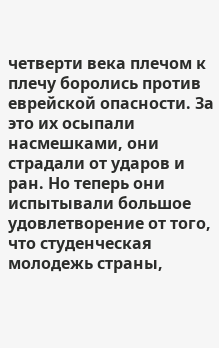четверти века плечом к плечу боролись против еврейской опасности. За это их осыпали насмешками, они страдали от ударов и ран. Но теперь они испытывали большое удовлетворение от того, что студенческая молодежь страны,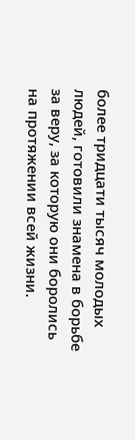более тридцати тысяч молодых людей, готовили знамена в борьбе за веру, за которую они боролись на протяжении всей жизни.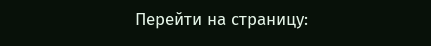Перейти на страницу: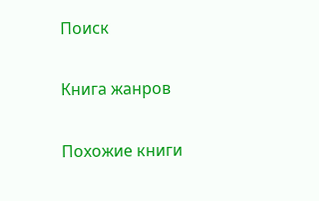Поиск

Книга жанров

Похожие книги